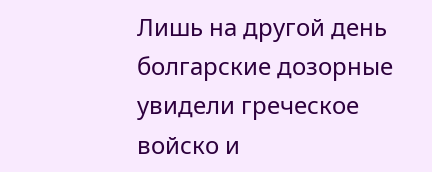Лишь на другой день болгарские дозорные увидели греческое войско и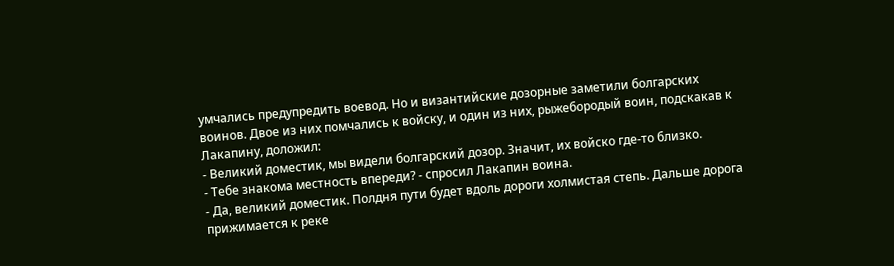умчались предупредить воевод. Но и византийские дозорные заметили болгарских воинов. Двое из них помчались к войску, и один из них, рыжебородый воин, подскакав к Лакапину, доложил:
- Великий доместик, мы видели болгарский дозор. Значит, их войско где-то близко.
- Тебе знакома местность впереди? - спросил Лакапин воина.
- Да, великий доместик. Полдня пути будет вдоль дороги холмистая степь. Дальше дорога прижимается к реке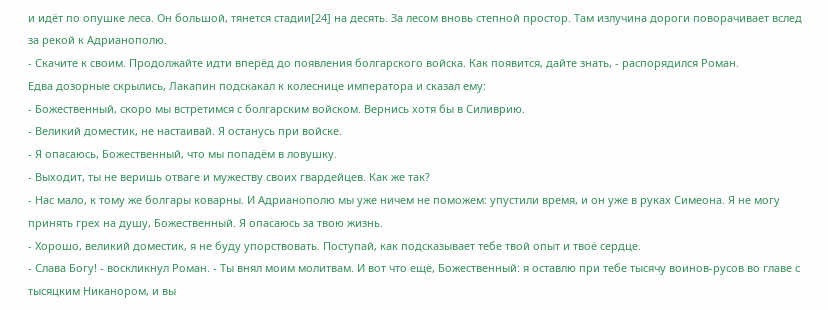и идёт по опушке леса. Он большой, тянется стадии[24] на десять. За лесом вновь степной простор. Там излучина дороги поворачивает вслед за рекой к Адрианополю.
- Скачите к своим. Продолжайте идти вперёд до появления болгарского войска. Как появится, дайте знать, - распорядился Роман.
Едва дозорные скрылись, Лакапин подскакал к колеснице императора и сказал ему:
- Божественный, скоро мы встретимся с болгарским войском. Вернись хотя бы в Силиврию.
- Великий доместик, не настаивай. Я останусь при войске.
- Я опасаюсь, Божественный, что мы попадём в ловушку.
- Выходит, ты не веришь отваге и мужеству своих гвардейцев. Как же так?
- Нас мало, к тому же болгары коварны. И Адрианополю мы уже ничем не поможем: упустили время, и он уже в руках Симеона. Я не могу принять грех на душу, Божественный. Я опасаюсь за твою жизнь.
- Хорошо, великий доместик, я не буду упорствовать. Поступай, как подсказывает тебе твой опыт и твоё сердце.
- Слава Богу! - воскликнул Роман. - Ты внял моим молитвам. И вот что ещё, Божественный: я оставлю при тебе тысячу воинов-русов во главе с тысяцким Никанором, и вы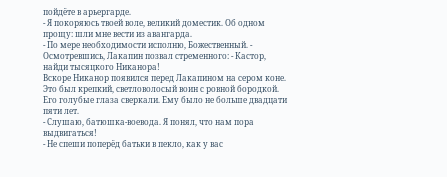пойдёте в арьергарде.
- Я покоряюсь твоей воле, великий доместик. Об одном прощу: шли мне вести из авангарда.
- По мере необходимости исполню, Божественный. - Осмотревшись, Лакапин позвал стременного: - Кастор, найди тысяцкого Никанора!
Вскоре Никанор появился перед Лакапином на сером коне. Это был крепкий, светловолосый воин с ровной бородкой. Его голубые глаза сверкали. Ему было не больше двадцати пяти лет.
- Слушаю, батюшка-воевода. Я понял, что нам пора выдвигаться!
- Не спеши поперёд батьки в пекло, как у вас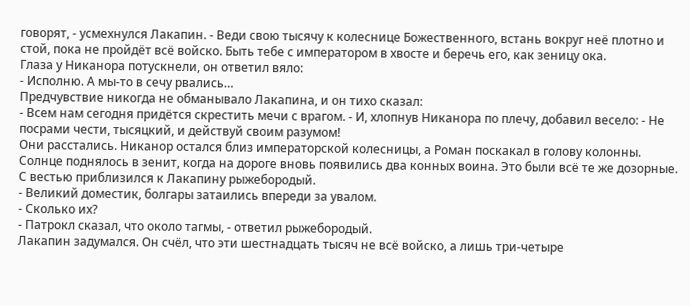говорят, - усмехнулся Лакапин. - Веди свою тысячу к колеснице Божественного, встань вокруг неё плотно и стой, пока не пройдёт всё войско. Быть тебе с императором в хвосте и беречь его, как зеницу ока.
Глаза у Никанора потускнели, он ответил вяло:
- Исполню. А мы-то в сечу рвались…
Предчувствие никогда не обманывало Лакапина, и он тихо сказал:
- Всем нам сегодня придётся скрестить мечи с врагом. - И, хлопнув Никанора по плечу, добавил весело: - Не посрами чести, тысяцкий, и действуй своим разумом!
Они расстались. Никанор остался близ императорской колесницы, а Роман поскакал в голову колонны.
Солнце поднялось в зенит, когда на дороге вновь появились два конных воина. Это были всё те же дозорные. С вестью приблизился к Лакапину рыжебородый.
- Великий доместик, болгары затаились впереди за увалом.
- Сколько их?
- Патрокл сказал, что около тагмы, - ответил рыжебородый.
Лакапин задумался. Он счёл, что эти шестнадцать тысяч не всё войско, а лишь три-четыре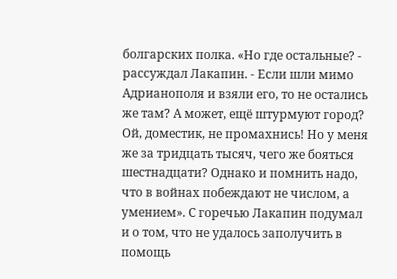болгарских полка. «Но где остальные? - рассуждал Лакапин. - Если шли мимо Адрианополя и взяли его, то не остались же там? А может, ещё штурмуют город? Ой, доместик, не промахнись! Но у меня же за тридцать тысяч, чего же бояться шестнадцати? Однако и помнить надо, что в войнах побеждают не числом, а умением». С горечью Лакапин подумал и о том, что не удалось заполучить в помощь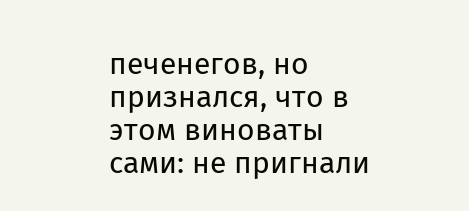печенегов, но признался, что в этом виноваты сами: не пригнали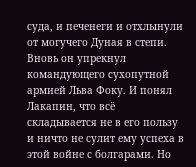суда, и печенеги и отхлынули от могучего Дуная в степи. Вновь он упрекнул командующего сухопутной армией Льва Фоку. И понял Лакапин, что всё складывается не в его пользу и ничто не сулит ему успеха в этой войне с болгарами. Но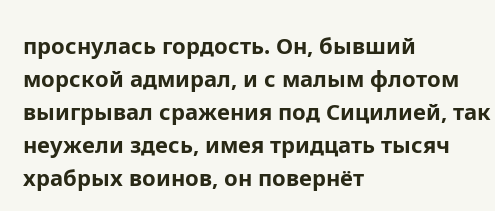проснулась гордость. Он, бывший морской адмирал, и с малым флотом выигрывал сражения под Сицилией, так неужели здесь, имея тридцать тысяч храбрых воинов, он повернёт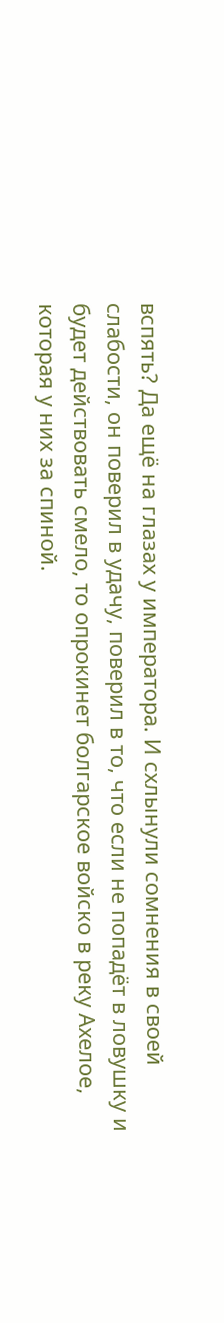вспять? Да ещё на глазах у императора. И схлынули сомнения в своей слабости, он поверил в удачу, поверил в то, что если не попадёт в ловушку и будет действовать смело, то опрокинет болгарское войско в реку Ахелое, которая у них за спиной.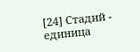[24] Стадий - единица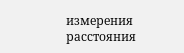измерения расстояния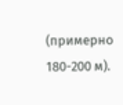(примерно 180-200 м).